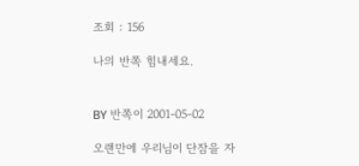조회 : 156

나의 반쪽 힘내세요.


BY 반쪽이 2001-05-02

오랜만에 우리님이 단잠을 자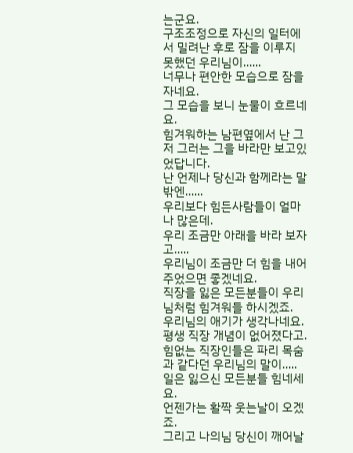는군요.
구조조정으로 자신의 일터에서 밀려난 후로 잠을 이루지
못했던 우리님이......
너무나 편안한 모습으로 잠을 자네요.
그 모습을 보니 눈물이 흐르네요.
힘겨워하는 남편옆에서 난 그저 그러는 그을 바라만 보고있었답니다.
난 언제나 당신과 함께라는 말밖엔......
우리보다 힘든사람들이 얼마나 많은데.
우리 조금만 아래을 바라 보자고.....
우리님이 조금만 더 힘을 내어 주었으면 좋겠네요.
직장을 잃은 모든분들이 우리님처럼 힘겨워들 하시겠죠.
우리님의 애기가 생각나네요.
평생 직장 개념이 없어졌다고.
힘없는 직장인들은 파리 목숨과 같다던 우리님의 말이.....
일은 잃으신 모든분들 힘네세요.
언젠가는 활짝 웃는날이 오겠죠.
그리고 나의님 당신이 깨어날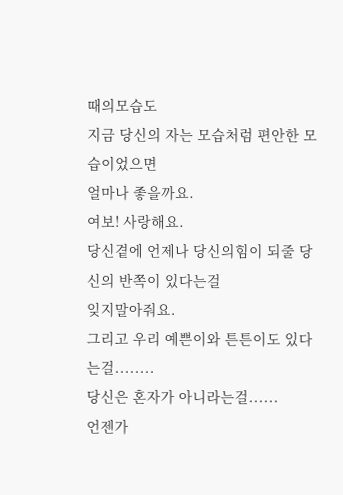때의모습도
지금 당신의 자는 모습처럼 편안한 모습이었으면
얼마나 좋을까요.
여보! 사랑해요.
당신곁에 언제나 당신의힘이 되줄 당신의 반쪽이 있다는걸
잊지말아줘요.
그리고 우리 예쁜이와 튼튼이도 있다는걸........
당신은 혼자가 아니라는걸......
언젠가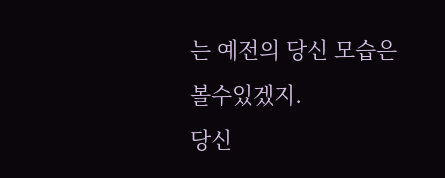는 예전의 당신 모습은 볼수있겠지.
당신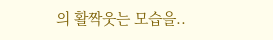의 활짝웃는 모습을..